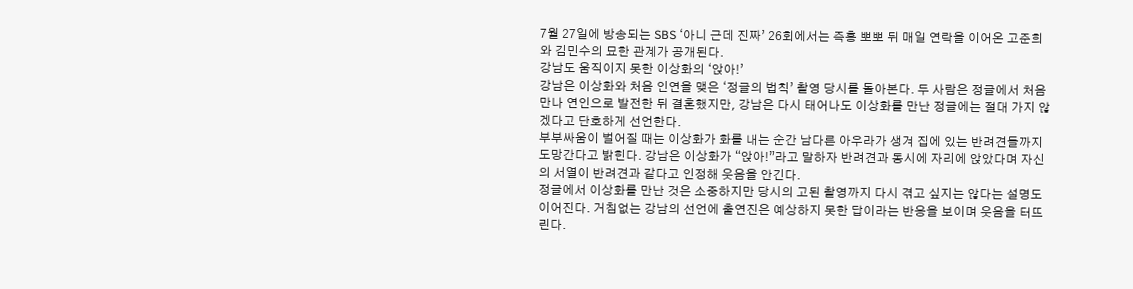7월 27일에 방송되는 SBS ‘아니 근데 진짜’ 26회에서는 즉흥 뽀뽀 뒤 매일 연락을 이어온 고준희와 김민수의 묘한 관계가 공개된다.
강남도 움직이지 못한 이상화의 ‘앉아!’
강남은 이상화와 처음 인연을 맺은 ‘정글의 법칙’ 촬영 당시를 돌아본다. 두 사람은 정글에서 처음 만나 연인으로 발전한 뒤 결혼했지만, 강남은 다시 태어나도 이상화를 만난 정글에는 절대 가지 않겠다고 단호하게 선언한다.
부부싸움이 벌어질 때는 이상화가 화를 내는 순간 남다른 아우라가 생겨 집에 있는 반려견들까지 도망간다고 밝힌다. 강남은 이상화가 “앉아!”라고 말하자 반려견과 동시에 자리에 앉았다며 자신의 서열이 반려견과 같다고 인정해 웃음을 안긴다.
정글에서 이상화를 만난 것은 소중하지만 당시의 고된 촬영까지 다시 겪고 싶지는 않다는 설명도 이어진다. 거침없는 강남의 선언에 출연진은 예상하지 못한 답이라는 반응을 보이며 웃음을 터뜨린다.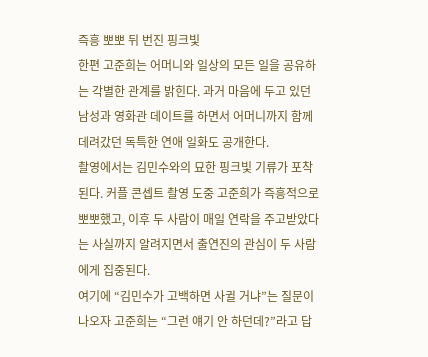즉흥 뽀뽀 뒤 번진 핑크빛
한편 고준희는 어머니와 일상의 모든 일을 공유하는 각별한 관계를 밝힌다. 과거 마음에 두고 있던 남성과 영화관 데이트를 하면서 어머니까지 함께 데려갔던 독특한 연애 일화도 공개한다.
촬영에서는 김민수와의 묘한 핑크빛 기류가 포착된다. 커플 콘셉트 촬영 도중 고준희가 즉흥적으로 뽀뽀했고, 이후 두 사람이 매일 연락을 주고받았다는 사실까지 알려지면서 출연진의 관심이 두 사람에게 집중된다.
여기에 “김민수가 고백하면 사귈 거냐”는 질문이 나오자 고준희는 “그런 얘기 안 하던데?”라고 답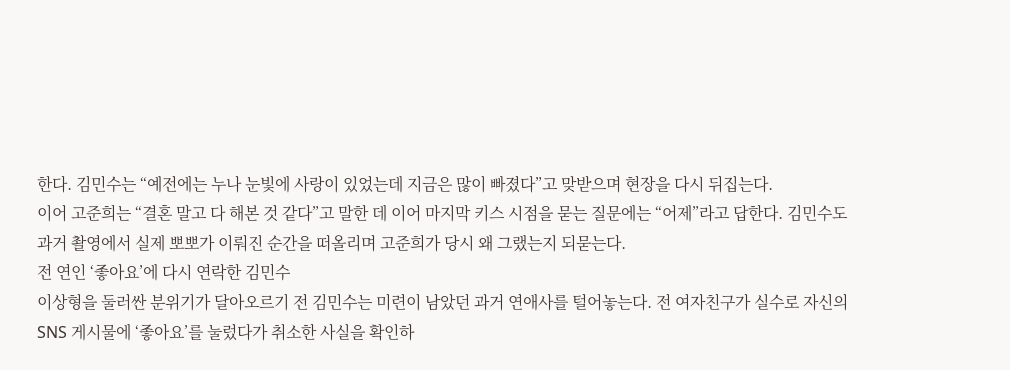한다. 김민수는 “예전에는 누나 눈빛에 사랑이 있었는데 지금은 많이 빠졌다”고 맞받으며 현장을 다시 뒤집는다.
이어 고준희는 “결혼 말고 다 해본 것 같다”고 말한 데 이어 마지막 키스 시점을 묻는 질문에는 “어제”라고 답한다. 김민수도 과거 촬영에서 실제 뽀뽀가 이뤄진 순간을 떠올리며 고준희가 당시 왜 그랬는지 되묻는다.
전 연인 ‘좋아요’에 다시 연락한 김민수
이상형을 둘러싼 분위기가 달아오르기 전 김민수는 미련이 남았던 과거 연애사를 털어놓는다. 전 여자친구가 실수로 자신의 SNS 게시물에 ‘좋아요’를 눌렀다가 취소한 사실을 확인하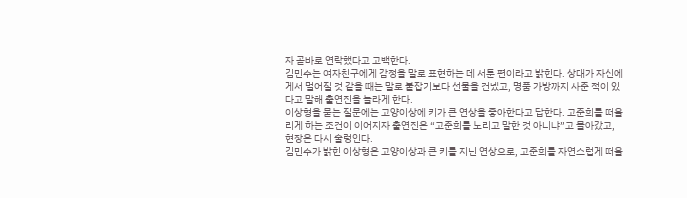자 곧바로 연락했다고 고백한다.
김민수는 여자친구에게 감정을 말로 표현하는 데 서툰 편이라고 밝힌다. 상대가 자신에게서 멀어질 것 같을 때는 말로 붙잡기보다 선물을 건넸고, 명품 가방까지 사준 적이 있다고 말해 출연진을 놀라게 한다.
이상형을 묻는 질문에는 고양이상에 키가 큰 연상을 좋아한다고 답한다. 고준희를 떠올리게 하는 조건이 이어지자 출연진은 “고준희를 노리고 말한 것 아니냐”고 몰아갔고, 현장은 다시 술렁인다.
김민수가 밝힌 이상형은 고양이상과 큰 키를 지닌 연상으로, 고준희를 자연스럽게 떠올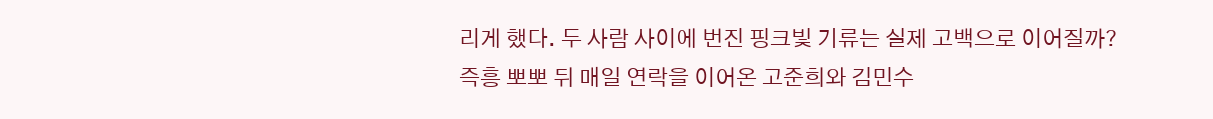리게 했다. 두 사람 사이에 번진 핑크빛 기류는 실제 고백으로 이어질까?
즉흥 뽀뽀 뒤 매일 연락을 이어온 고준희와 김민수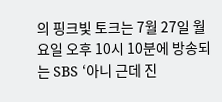의 핑크빛 토크는 7월 27일 월요일 오후 10시 10분에 방송되는 SBS ‘아니 근데 진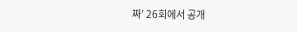짜’ 26회에서 공개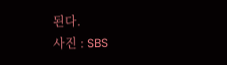된다.
사진 : SBS